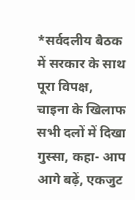*सर्वदलीय बैठक में सरकार के साथ पूरा विपक्ष, चाइना के खिलाफ सभी दलों में दिखा गुस्सा, कहा- आप आगे बढ़ें, एकजुट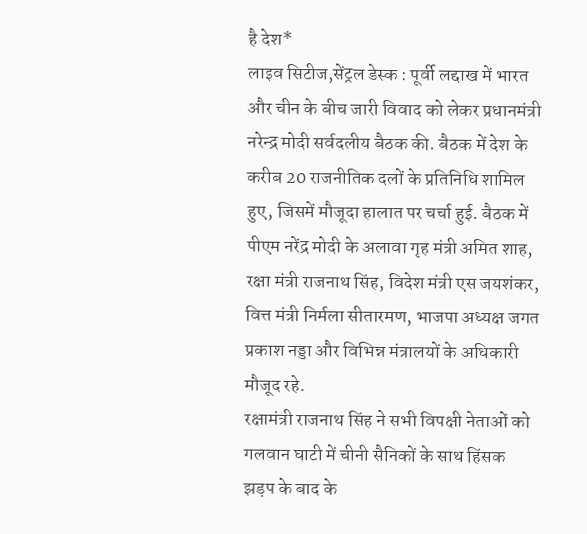है देश*
लाइव सिटीज,सेंट्रल डेस्क : पूर्वी लद्दाख में भारत और चीन के बीच जारी विवाद को लेकर प्रधानमंत्री नरेन्द्र मोदी सर्वदलीय बैठक की. बैठक में देश के करीब 20 राजनीतिक दलों के प्रतिनिधि शामिल हुए, जिसमें मौजूदा हालात पर चर्चा हुई. बैठक में पीएम नरेंद्र मोदी के अलावा गृह मंत्री अमित शाह, रक्षा मंत्री राजनाथ सिंह, विदेश मंत्री एस जयशंकर, वित्त मंत्री निर्मला सीतारमण, भाजपा अध्यक्ष जगत प्रकाश नड्डा और विभिन्न मंत्रालयों के अधिकारी मौजूद रहे.
रक्षामंत्री राजनाथ सिंह ने सभी विपक्षी नेताओं को गलवान घाटी में चीनी सैनिकों के साथ हिंसक झड़प के बाद के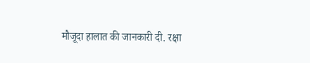मौजूदा हालात की जानकारी दी. रक्षा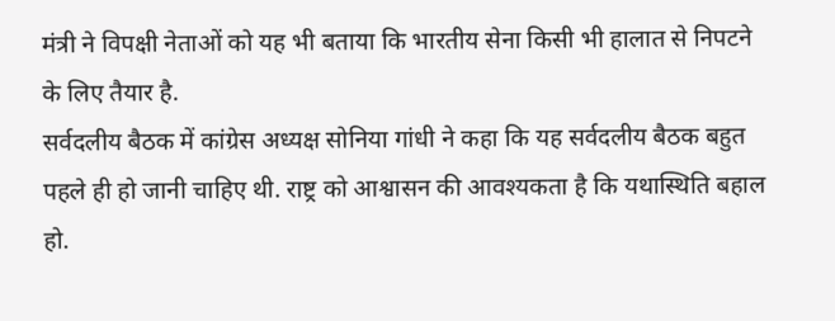मंत्री ने विपक्षी नेताओं को यह भी बताया कि भारतीय सेना किसी भी हालात से निपटने के लिए तैयार है.
सर्वदलीय बैठक में कांग्रेस अध्यक्ष सोनिया गांधी ने कहा कि यह सर्वदलीय बैठक बहुत पहले ही हो जानी चाहिए थी. राष्ट्र को आश्वासन की आवश्यकता है कि यथास्थिति बहाल हो.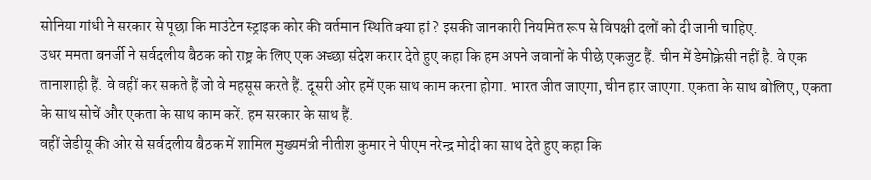सोनिया गांधी ने सरकार से पूछा कि माउंटेन स्ट्राइक कोर की वर्तमान स्थिति क्या हां ? इसकी जानकारी नियमित रूप से विपक्षी दलों को दी जानी चाहिए.
उधर ममता बनर्जी ने सर्वदलीय बैठक को राष्ट्र के लिए एक अच्छा संदेश करार देते हुए कहा कि हम अपने जवानों के पीछे एकजुट हैं. चीन में डेमोक्रेसी नहीं है. वे एक तानाशाही हैं. वे वहीं कर सकते हैं जो वे महसूस करते हैं. दूसरी ओर हमें एक साथ काम करना होगा. भारत जीत जाएगा, चीन हार जाएगा. एकता के साथ बोलिए, एकता के साथ सोचें और एकता के साथ काम करें. हम सरकार के साथ हैं.
वहीं जेडीयू की ओर से सर्वदलीय बैठक में शामिल मुख्यमंत्री नीतीश कुमार ने पीएम नरेन्द्र मोदी का साथ देते हुए कहा कि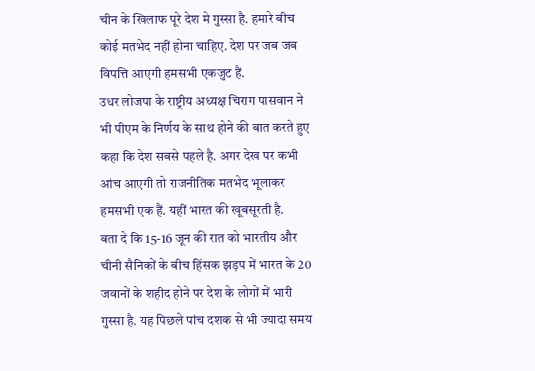चीन के खिलाफ पूरे देश मे गुस्सा है. हमारे बीच कोई मतभेद नहीं होना चाहिए. देश पर जब जब विपत्ति आएगी हमसभी एकजुट हैं.
उधर लोजपा के राष्ट्रीय अध्यक्ष चिराग पासवान ने भी पीएम के निर्णय के साथ होने की बात करते हुए कहा कि देश सबसे पहले है. अगर देख पर कभी आंच आएगी तो राजनीतिक मतभेद भूलाकर हमसभी एक हैं. यहीं भारत की खूबसूरती है.
बता दे कि 15-16 जून की रात को भारतीय और चीनी सैनिकों के बीच हिंसक झड़प में भारत के 20 जवानों के शहीद होने पर देश के लोगों में भारी गुस्सा है. यह पिछले पांच दशक से भी ज्यादा समय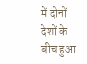में दोनों देशों के बीच हुआ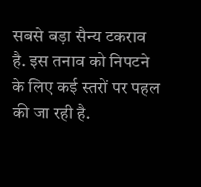सबसे बड़ा सैन्य टकराव है. इस तनाव को निपटने के लिए कई स्तरों पर पहल की जा रही है.